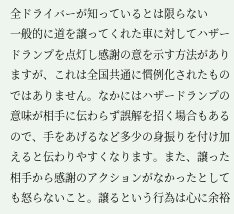全ドライバーが知っているとは限らない
一般的に道を譲ってくれた車に対してハザードランプを点灯し感謝の意を示す方法がありますが、これは全国共通に慣例化されたものではありません。なかにはハザードランプの意味が相手に伝わらず誤解を招く場合もあるので、手をあげるなど多少の身振りを付け加えると伝わりやすくなります。また、譲った相手から感謝のアクションがなかったとしても怒らないこと。譲るという行為は心に余裕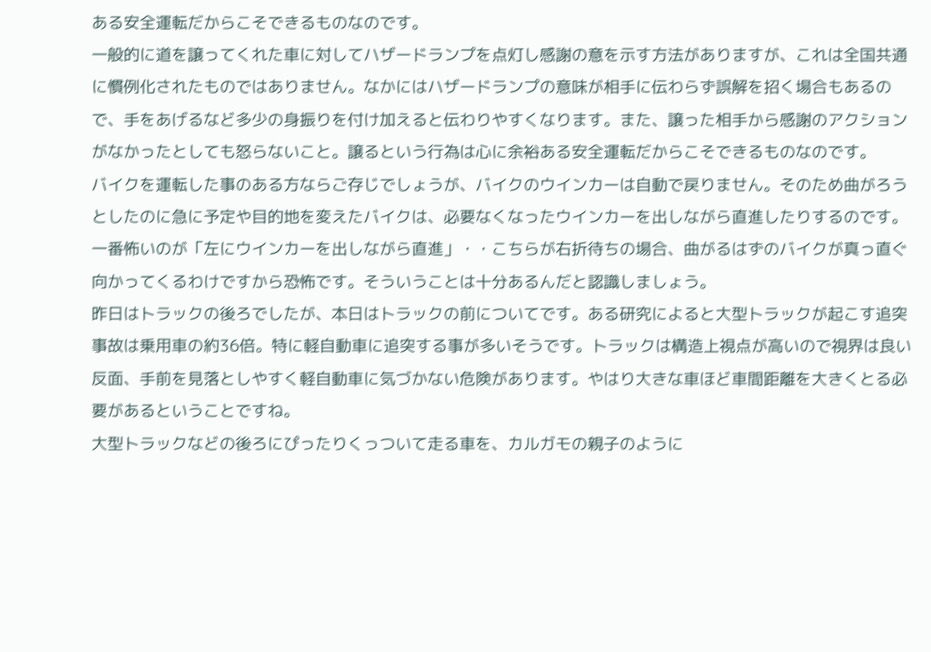ある安全運転だからこそできるものなのです。
一般的に道を譲ってくれた車に対してハザードランプを点灯し感謝の意を示す方法がありますが、これは全国共通に慣例化されたものではありません。なかにはハザードランプの意味が相手に伝わらず誤解を招く場合もあるので、手をあげるなど多少の身振りを付け加えると伝わりやすくなります。また、譲った相手から感謝のアクションがなかったとしても怒らないこと。譲るという行為は心に余裕ある安全運転だからこそできるものなのです。
バイクを運転した事のある方ならご存じでしょうが、バイクのウインカーは自動で戻りません。そのため曲がろうとしたのに急に予定や目的地を変えたバイクは、必要なくなったウインカーを出しながら直進したりするのです。一番怖いのが「左にウインカーを出しながら直進」・・こちらが右折待ちの場合、曲がるはずのバイクが真っ直ぐ向かってくるわけですから恐怖です。そういうことは十分あるんだと認識しましょう。
昨日はトラックの後ろでしたが、本日はトラックの前についてです。ある研究によると大型トラックが起こす追突事故は乗用車の約36倍。特に軽自動車に追突する事が多いそうです。トラックは構造上視点が高いので視界は良い反面、手前を見落としやすく軽自動車に気づかない危険があります。やはり大きな車ほど車間距離を大きくとる必要があるということですね。
大型トラックなどの後ろにぴったりくっついて走る車を、カルガモの親子のように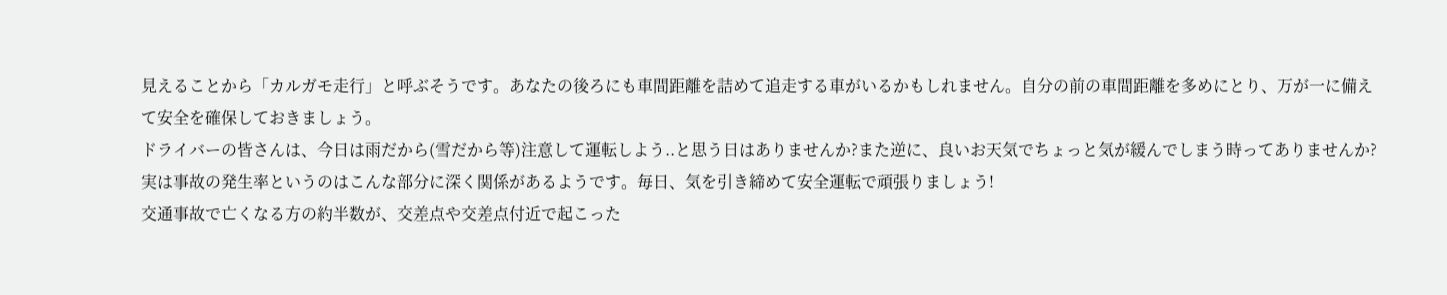見えることから「カルガモ走行」と呼ぶそうです。あなたの後ろにも車間距離を詰めて追走する車がいるかもしれません。自分の前の車間距離を多めにとり、万が一に備えて安全を確保しておきましょう。
ドライバーの皆さんは、今日は雨だから(雪だから等)注意して運転しよう..と思う日はありませんか?また逆に、良いお天気でちょっと気が緩んでしまう時ってありませんか?実は事故の発生率というのはこんな部分に深く関係があるようです。毎日、気を引き締めて安全運転で頑張りましょう!
交通事故で亡くなる方の約半数が、交差点や交差点付近で起こった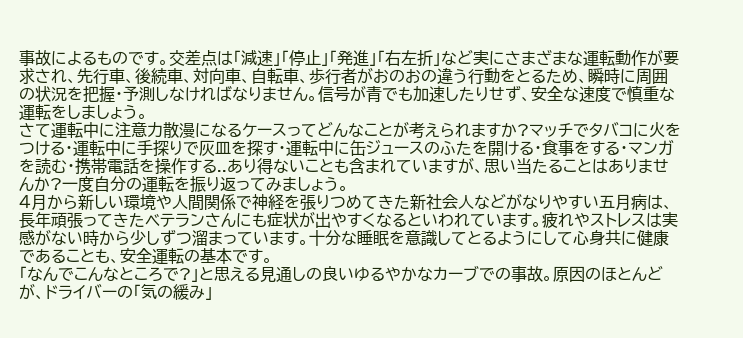事故によるものです。交差点は「減速」「停止」「発進」「右左折」など実にさまざまな運転動作が要求され、先行車、後続車、対向車、自転車、歩行者がおのおの違う行動をとるため、瞬時に周囲の状況を把握・予測しなければなりません。信号が青でも加速したりせず、安全な速度で慎重な運転をしましょう。
さて運転中に注意力散漫になるケースってどんなことが考えられますか?マッチでタバコに火をつける・運転中に手探りで灰皿を探す・運転中に缶ジュースのふたを開ける・食事をする・マンガを読む・携帯電話を操作する..あり得ないことも含まれていますが、思い当たることはありませんか?一度自分の運転を振り返ってみましょう。
4月から新しい環境や人間関係で神経を張りつめてきた新社会人などがなりやすい五月病は、長年頑張ってきたベテランさんにも症状が出やすくなるといわれています。疲れやストレスは実感がない時から少しずつ溜まっています。十分な睡眠を意識してとるようにして心身共に健康であることも、安全運転の基本です。
「なんでこんなところで?」と思える見通しの良いゆるやかなカーブでの事故。原因のほとんどが、ドライバーの「気の緩み」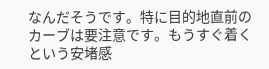なんだそうです。特に目的地直前のカーブは要注意です。もうすぐ着くという安堵感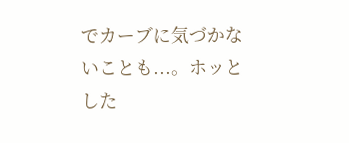でカーブに気づかないことも...。ホッとした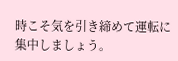時こそ気を引き締めて運転に集中しましょう。